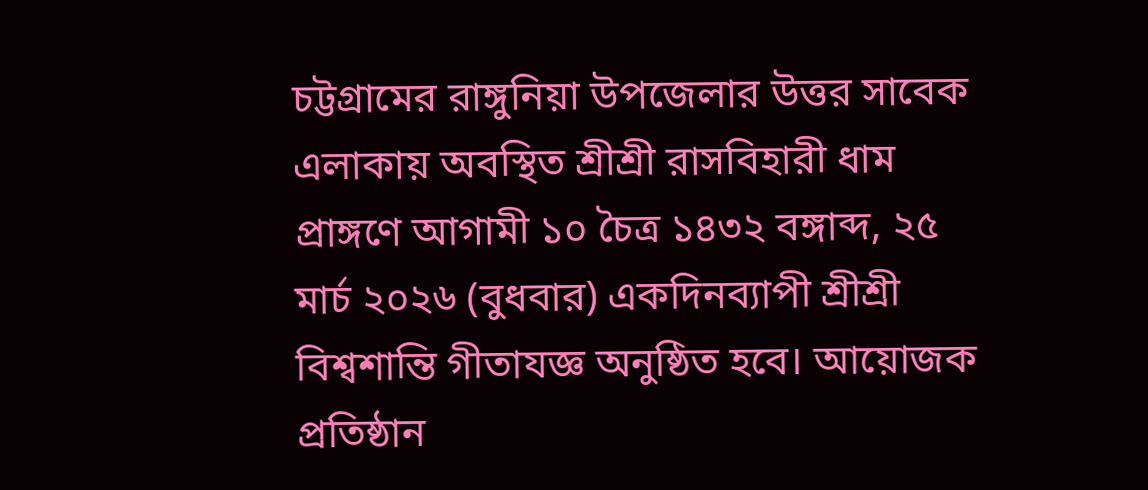চট্টগ্রামের রাঙ্গুনিয়া উপজেলার উত্তর সাবেক এলাকায় অবস্থিত শ্রীশ্রী রাসবিহারী ধাম প্রাঙ্গণে আগামী ১০ চৈত্র ১৪৩২ বঙ্গাব্দ, ২৫ মার্চ ২০২৬ (বুধবার) একদিনব্যাপী শ্রীশ্রী বিশ্বশান্তি গীতাযজ্ঞ অনুষ্ঠিত হবে। আয়োজক প্রতিষ্ঠান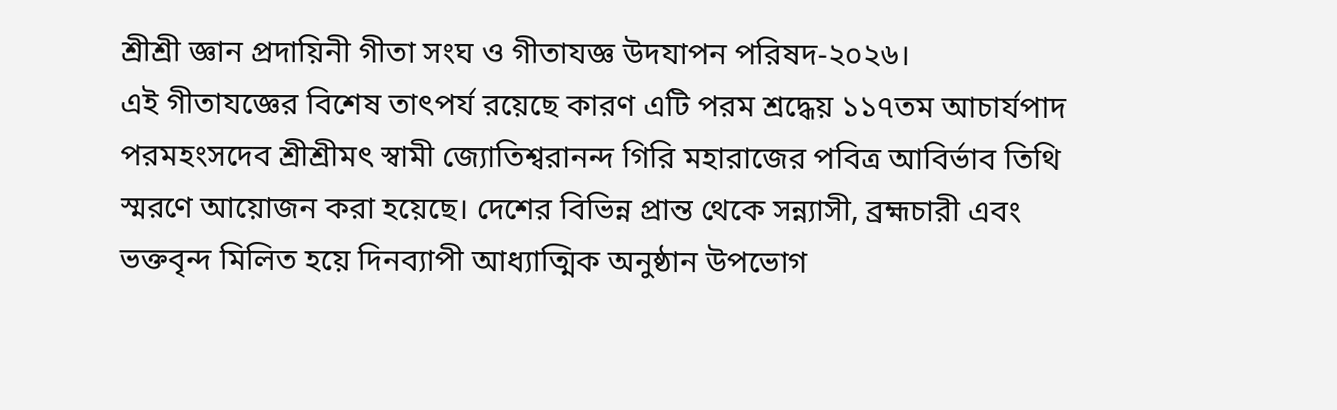শ্রীশ্রী জ্ঞান প্রদায়িনী গীতা সংঘ ও গীতাযজ্ঞ উদযাপন পরিষদ-২০২৬।
এই গীতাযজ্ঞের বিশেষ তাৎপর্য রয়েছে কারণ এটি পরম শ্রদ্ধেয় ১১৭তম আচার্যপাদ পরমহংসদেব শ্রীশ্রীমৎ স্বামী জ্যোতিশ্বরানন্দ গিরি মহারাজের পবিত্র আবির্ভাব তিথি স্মরণে আয়োজন করা হয়েছে। দেশের বিভিন্ন প্রান্ত থেকে সন্ন্যাসী, ব্রহ্মচারী এবং ভক্তবৃন্দ মিলিত হয়ে দিনব্যাপী আধ্যাত্মিক অনুষ্ঠান উপভোগ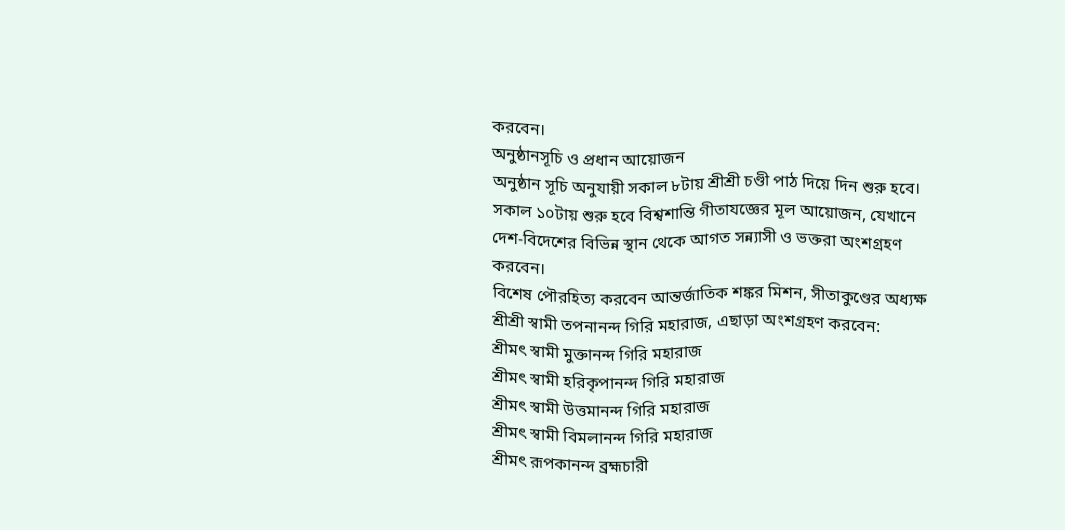করবেন।
অনুষ্ঠানসূচি ও প্রধান আয়োজন
অনুষ্ঠান সূচি অনুযায়ী সকাল ৮টায় শ্রীশ্রী চণ্ডী পাঠ দিয়ে দিন শুরু হবে। সকাল ১০টায় শুরু হবে বিশ্বশান্তি গীতাযজ্ঞের মূল আয়োজন, যেখানে দেশ-বিদেশের বিভিন্ন স্থান থেকে আগত সন্ন্যাসী ও ভক্তরা অংশগ্রহণ করবেন।
বিশেষ পৌরহিত্য করবেন আন্তর্জাতিক শঙ্কর মিশন, সীতাকুণ্ডের অধ্যক্ষ শ্রীশ্রী স্বামী তপনানন্দ গিরি মহারাজ, এছাড়া অংশগ্রহণ করবেন:
শ্রীমৎ স্বামী মুক্তানন্দ গিরি মহারাজ
শ্রীমৎ স্বামী হরিকৃপানন্দ গিরি মহারাজ
শ্রীমৎ স্বামী উত্তমানন্দ গিরি মহারাজ
শ্রীমৎ স্বামী বিমলানন্দ গিরি মহারাজ
শ্রীমৎ রূপকানন্দ ব্রহ্মচারী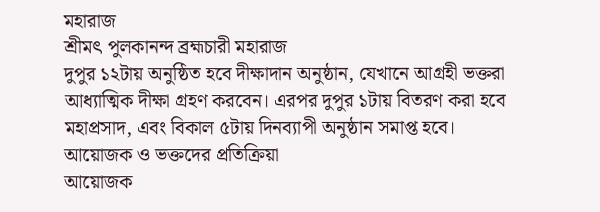মহারাজ
শ্রীমৎ পুলকানন্দ ব্রহ্মচারী মহারাজ
দুপুর ১২টায় অনুষ্ঠিত হবে দীক্ষাদান অনুষ্ঠান, যেখানে আগ্রহী ভক্তরা আধ্যাত্মিক দীক্ষা গ্রহণ করবেন। এরপর দুপুর ১টায় বিতরণ করা হবে মহাপ্রসাদ, এবং বিকাল ৫টায় দিনব্যাপী অনুষ্ঠান সমাপ্ত হবে।
আয়োজক ও ভক্তদের প্রতিক্রিয়া
আয়োজক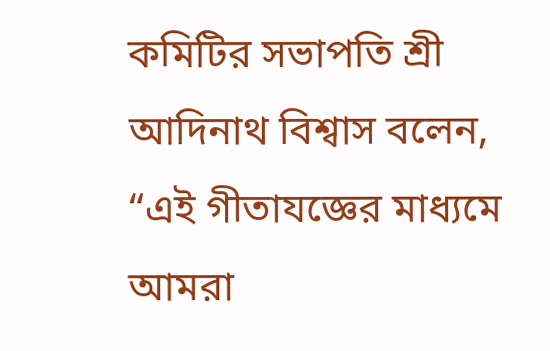কমিটির সভাপতি শ্রী আদিনাথ বিশ্বাস বলেন, “এই গীতাযজ্ঞের মাধ্যমে আমরা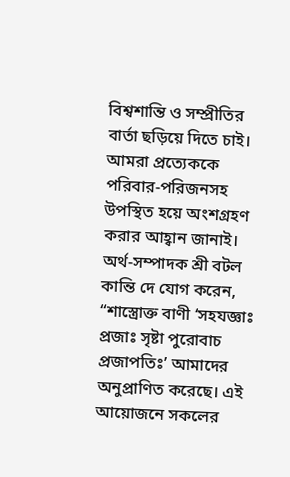বিশ্বশান্তি ও সম্প্রীতির বার্তা ছড়িয়ে দিতে চাই। আমরা প্রত্যেককে পরিবার-পরিজনসহ উপস্থিত হয়ে অংশগ্রহণ করার আহ্বান জানাই।
অর্থ-সম্পাদক শ্রী বটল কান্তি দে যোগ করেন, “শাস্ত্রোক্ত বাণী ‘সহযজ্ঞাঃ প্রজাঃ সৃষ্টা পুরোবাচ প্রজাপতিঃ’ আমাদের অনুপ্রাণিত করেছে। এই আয়োজনে সকলের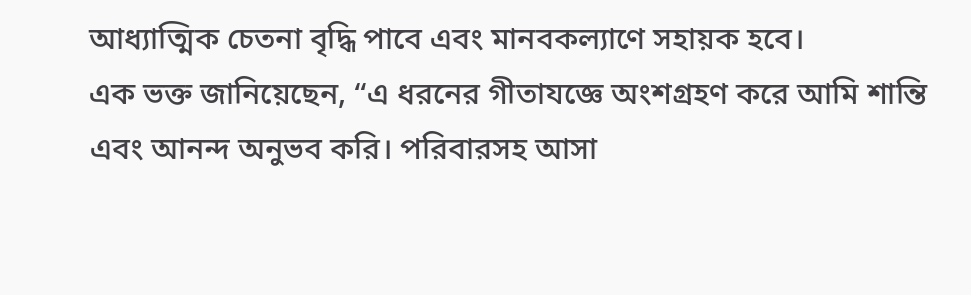আধ্যাত্মিক চেতনা বৃদ্ধি পাবে এবং মানবকল্যাণে সহায়ক হবে।
এক ভক্ত জানিয়েছেন, “এ ধরনের গীতাযজ্ঞে অংশগ্রহণ করে আমি শান্তি এবং আনন্দ অনুভব করি। পরিবারসহ আসা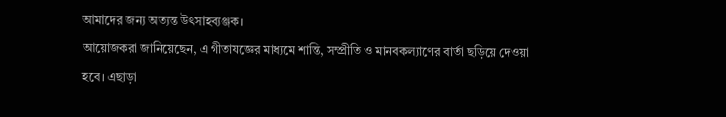আমাদের জন্য অত্যন্ত উৎসাহব্যঞ্জক।
আয়োজকরা জানিয়েছেন, এ গীতাযজ্ঞের মাধ্যমে শান্তি, সম্প্রীতি ও মানবকল্যাণের বার্তা ছড়িয়ে দেওয়া হবে। এছাড়া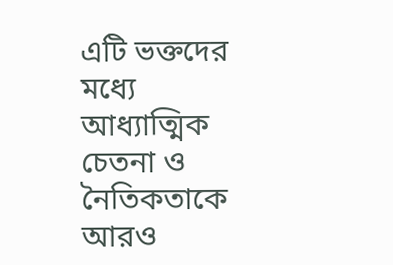এটি ভক্তদের মধ্যে আধ্যাত্মিক চেতনা ও নৈতিকতাকে আরও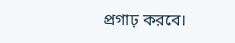প্রগাঢ় করবে।